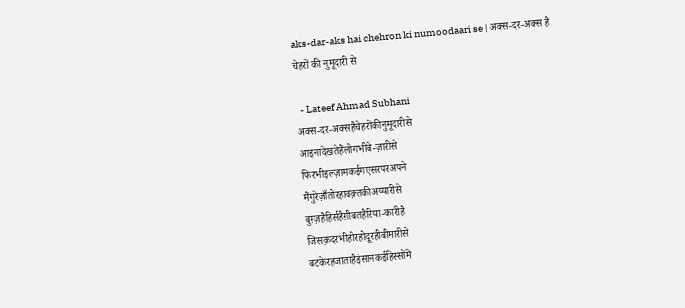aks-dar-aks hai chehron ki numoodaari se | अक्स-दर-अक्स है चेहरों की नुमूदारी से

  - Lateef Ahmad Subhani
अक्स-दर-अक्सहैचेहरोंकीनुमूदारीसे
आइनादेखतेहैंलोगभीबे-ज़ारीसे
फिरभीइल्ज़ामकईगएसरपरअपने
मैंगुरेज़ाँतोरहावक़्तकीअय्यारीसे
बुग़्ज़हैहिर्सहैग़ीबतहैरिया-कारीहै
जिसक़दरभीहोरहोदूरहीबीमारीसे
बटकेरहजाताहैइंसानकईहिस्सोंमें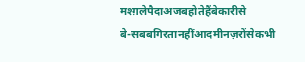मश्ग़लेपैदाअजबहोतेहैंबेकारीसे
बे-सबबगिरतानहींआदमीनज़रोंसेकभी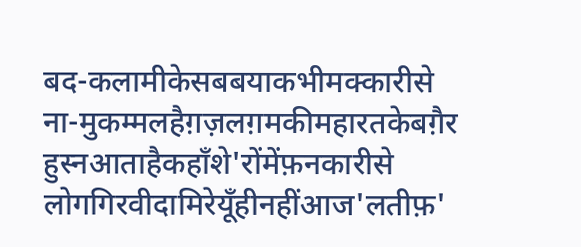बद-कलामीकेसबबयाकभीमक्कारीसे
ना-मुकम्मलहैग़ज़लग़मकीमहारतकेबग़ैर
हुस्नआताहैकहाँशे'रोंमेंफ़नकारीसे
लोगगिरवीदामिरेयूँहीनहींआज'लतीफ़'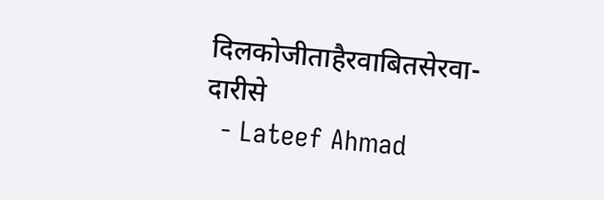दिलकोजीताहैरवाबितसेरवा-दारीसे
  - Lateef Ahmad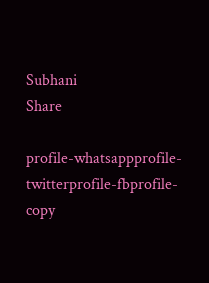Subhani
Share

profile-whatsappprofile-twitterprofile-fbprofile-copy